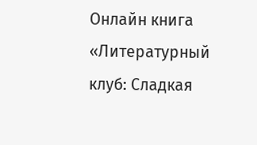Онлайн книга «Литературный клуб: Cладкая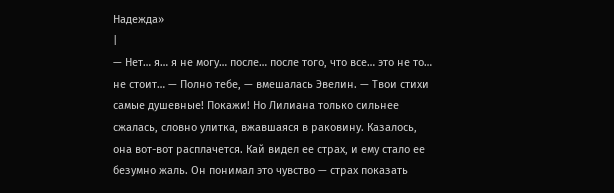Надежда»
|
— Нет… я… я не могу… после… после того, что все… это не то… не стоит… — Полно тебе, — вмешалась Эвелин. — Твои стихи самые душевные! Покажи! Но Лилиана только сильнее сжалась, словно улитка, вжавшаяся в раковину. Казалось, она вот-вот расплачется. Кай видел ее страх, и ему стало ее безумно жаль. Он понимал это чувство — страх показать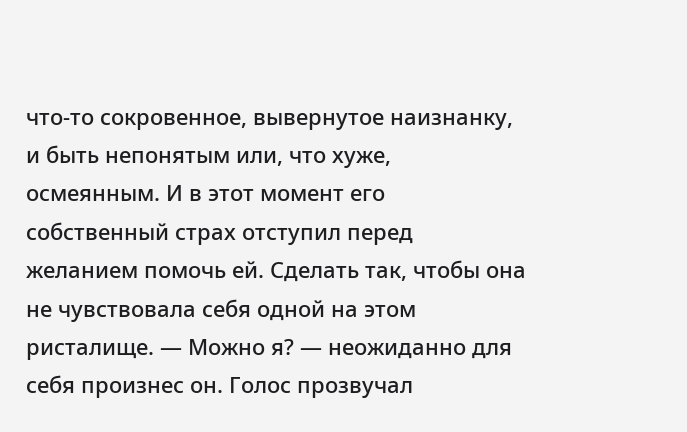что-то сокровенное, вывернутое наизнанку, и быть непонятым или, что хуже, осмеянным. И в этот момент его собственный страх отступил перед желанием помочь ей. Сделать так, чтобы она не чувствовала себя одной на этом ристалище. — Можно я? — неожиданно для себя произнес он. Голос прозвучал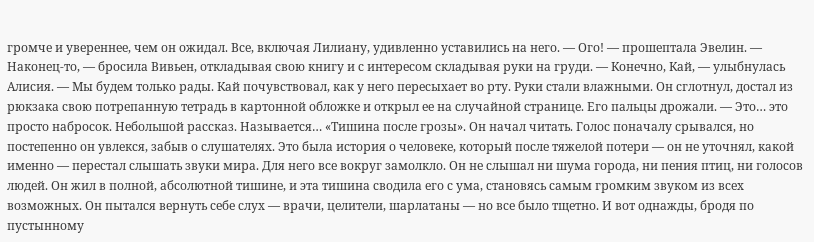громче и увереннее, чем он ожидал. Все, включая Лилиану, удивленно уставились на него. — Ого! — прошептала Эвелин. — Наконец-то, — бросила Вивьен, откладывая свою книгу и с интересом складывая руки на груди. — Конечно, Кай, — улыбнулась Алисия. — Мы будем только рады. Кай почувствовал, как у него пересыхает во рту. Руки стали влажными. Он сглотнул, достал из рюкзака свою потрепанную тетрадь в картонной обложке и открыл ее на случайной странице. Его пальцы дрожали. — Это… это просто набросок. Небольшой рассказ. Называется… «Тишина после грозы». Он начал читать. Голос поначалу срывался, но постепенно он увлекся, забыв о слушателях. Это была история о человеке, который после тяжелой потери — он не уточнял, какой именно — перестал слышать звуки мира. Для него все вокруг замолкло. Он не слышал ни шума города, ни пения птиц, ни голосов людей. Он жил в полной, абсолютной тишине, и эта тишина сводила его с ума, становясь самым громким звуком из всех возможных. Он пытался вернуть себе слух — врачи, целители, шарлатаны — но все было тщетно. И вот однажды, бродя по пустынному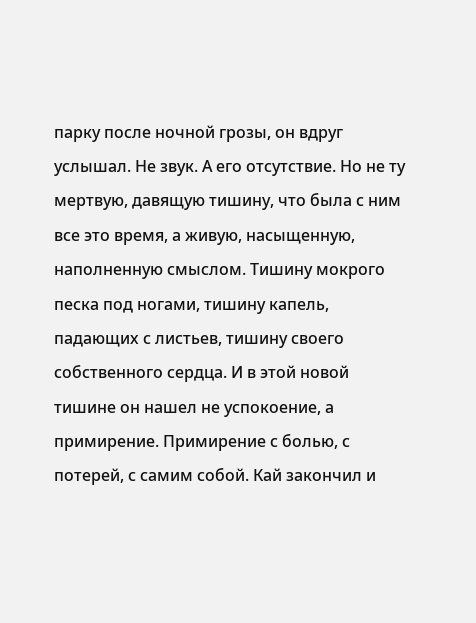парку после ночной грозы, он вдруг услышал. Не звук. А его отсутствие. Но не ту мертвую, давящую тишину, что была с ним все это время, а живую, насыщенную, наполненную смыслом. Тишину мокрого песка под ногами, тишину капель, падающих с листьев, тишину своего собственного сердца. И в этой новой тишине он нашел не успокоение, а примирение. Примирение с болью, с потерей, с самим собой. Кай закончил и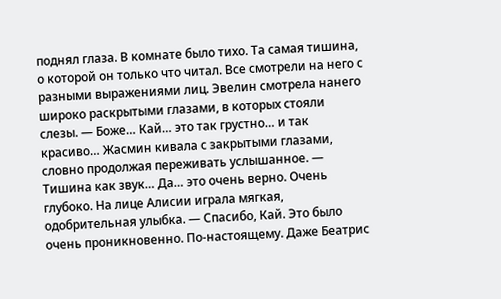поднял глаза. В комнате было тихо. Та самая тишина, о которой он только что читал. Все смотрели на него с разными выражениями лиц. Эвелин смотрела нанего широко раскрытыми глазами, в которых стояли слезы. — Боже… Кай… это так грустно… и так красиво… Жасмин кивала с закрытыми глазами, словно продолжая переживать услышанное. — Тишина как звук… Да… это очень верно. Очень глубоко. На лице Алисии играла мягкая, одобрительная улыбка. — Спасибо, Кай. Это было очень проникновенно. По-настоящему. Даже Беатрис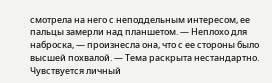смотрела на него с неподдельным интересом, ее пальцы замерли над планшетом. — Неплохо для наброска, — произнесла она, что с ее стороны было высшей похвалой. — Тема раскрыта нестандартно. Чувствуется личный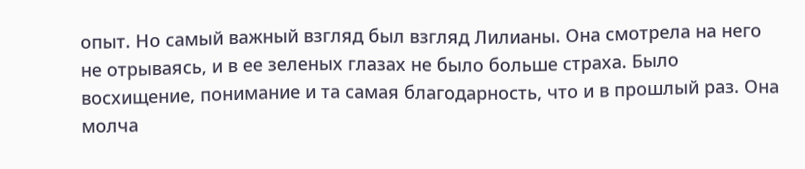опыт. Но самый важный взгляд был взгляд Лилианы. Она смотрела на него не отрываясь, и в ее зеленых глазах не было больше страха. Было восхищение, понимание и та самая благодарность, что и в прошлый раз. Она молча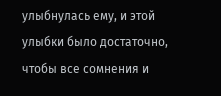улыбнулась ему, и этой улыбки было достаточно, чтобы все сомнения и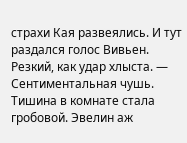страхи Кая развеялись. И тут раздался голос Вивьен. Резкий, как удар хлыста. — Сентиментальная чушь. Тишина в комнате стала гробовой. Эвелин аж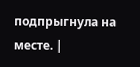подпрыгнула на месте. |